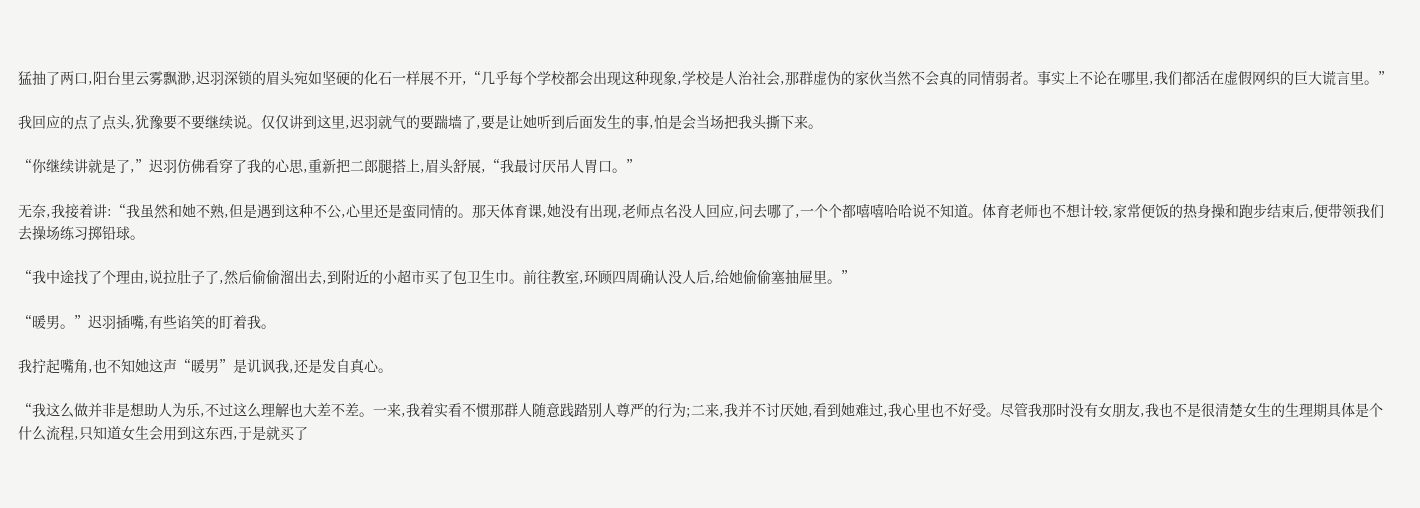猛抽了两口,阳台里云雾飘渺,迟羽深锁的眉头宛如坚硬的化石一样展不开,“几乎每个学校都会出现这种现象,学校是人治社会,那群虚伪的家伙当然不会真的同情弱者。事实上不论在哪里,我们都活在虚假网织的巨大谎言里。”

我回应的点了点头,犹豫要不要继续说。仅仅讲到这里,迟羽就气的要踹墙了,要是让她听到后面发生的事,怕是会当场把我头撕下来。

“你继续讲就是了,”迟羽仿佛看穿了我的心思,重新把二郎腿搭上,眉头舒展,“我最讨厌吊人胃口。”

无奈,我接着讲:“我虽然和她不熟,但是遇到这种不公,心里还是蛮同情的。那天体育课,她没有出现,老师点名没人回应,问去哪了,一个个都嘻嘻哈哈说不知道。体育老师也不想计较,家常便饭的热身操和跑步结束后,便带领我们去操场练习掷铅球。

“我中途找了个理由,说拉肚子了,然后偷偷溜出去,到附近的小超市买了包卫生巾。前往教室,环顾四周确认没人后,给她偷偷塞抽屉里。”

“暖男。”迟羽插嘴,有些谄笑的盯着我。

我拧起嘴角,也不知她这声“暖男”是讥讽我,还是发自真心。

“我这么做并非是想助人为乐,不过这么理解也大差不差。一来,我着实看不惯那群人随意践踏别人尊严的行为;二来,我并不讨厌她,看到她难过,我心里也不好受。尽管我那时没有女朋友,我也不是很清楚女生的生理期具体是个什么流程,只知道女生会用到这东西,于是就买了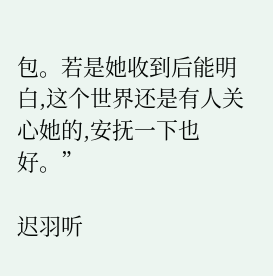包。若是她收到后能明白,这个世界还是有人关心她的,安抚一下也好。”

迟羽听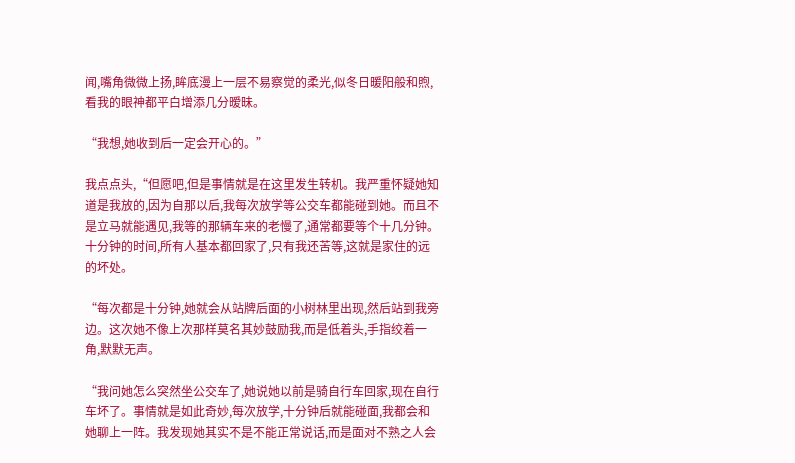闻,嘴角微微上扬,眸底漫上一层不易察觉的柔光,似冬日暖阳般和煦,看我的眼神都平白增添几分暧昧。

“我想,她收到后一定会开心的。”

我点点头,“但愿吧,但是事情就是在这里发生转机。我严重怀疑她知道是我放的,因为自那以后,我每次放学等公交车都能碰到她。而且不是立马就能遇见,我等的那辆车来的老慢了,通常都要等个十几分钟。十分钟的时间,所有人基本都回家了,只有我还苦等,这就是家住的远的坏处。

“每次都是十分钟,她就会从站牌后面的小树林里出现,然后站到我旁边。这次她不像上次那样莫名其妙鼓励我,而是低着头,手指绞着一角,默默无声。

“我问她怎么突然坐公交车了,她说她以前是骑自行车回家,现在自行车坏了。事情就是如此奇妙,每次放学,十分钟后就能碰面,我都会和她聊上一阵。我发现她其实不是不能正常说话,而是面对不熟之人会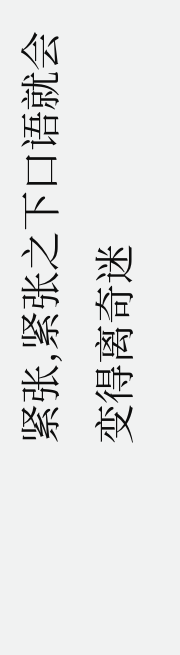紧张,紧张之下口语就会变得离奇迷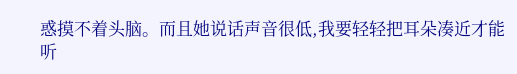惑摸不着头脑。而且她说话声音很低,我要轻轻把耳朵凑近才能听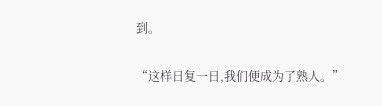到。

“这样日复一日,我们便成为了熟人。”